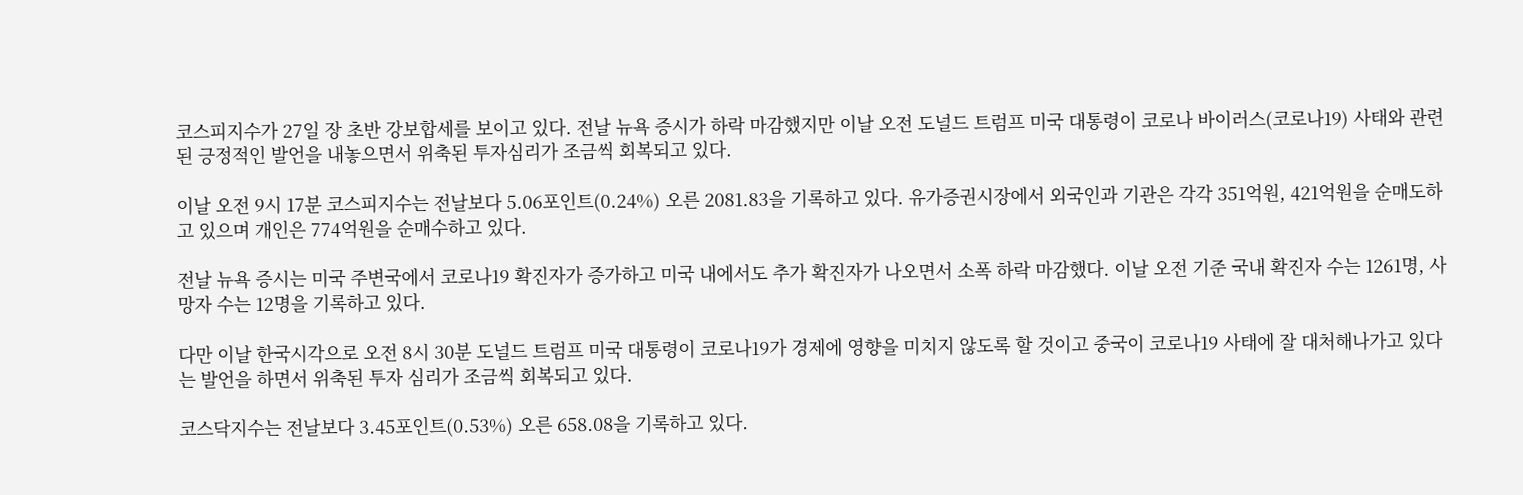코스피지수가 27일 장 초반 강보합세를 보이고 있다. 전날 뉴욕 증시가 하락 마감했지만 이날 오전 도널드 트럼프 미국 대통령이 코로나 바이러스(코로나19) 사태와 관련된 긍정적인 발언을 내놓으면서 위축된 투자심리가 조금씩 회복되고 있다.

이날 오전 9시 17분 코스피지수는 전날보다 5.06포인트(0.24%) 오른 2081.83을 기록하고 있다. 유가증권시장에서 외국인과 기관은 각각 351억원, 421억원을 순매도하고 있으며 개인은 774억원을 순매수하고 있다.

전날 뉴욕 증시는 미국 주변국에서 코로나19 확진자가 증가하고 미국 내에서도 추가 확진자가 나오면서 소폭 하락 마감했다. 이날 오전 기준 국내 확진자 수는 1261명, 사망자 수는 12명을 기록하고 있다.

다만 이날 한국시각으로 오전 8시 30분 도널드 트럼프 미국 대통령이 코로나19가 경제에 영향을 미치지 않도록 할 것이고 중국이 코로나19 사태에 잘 대처해나가고 있다는 발언을 하면서 위축된 투자 심리가 조금씩 회복되고 있다.

코스닥지수는 전날보다 3.45포인트(0.53%) 오른 658.08을 기록하고 있다.